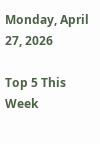Monday, April 27, 2026

Top 5 This Week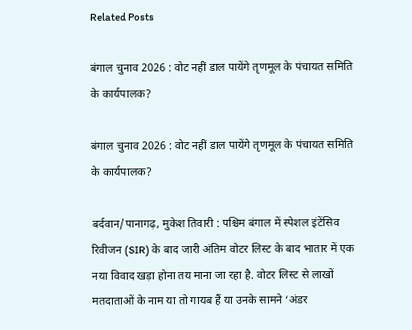Related Posts

बंगाल चुनाव 2026 : वोट नहीं डाल पायेंगे तृणमूल के पंचायत समिति के कार्यपालक?

बंगाल चुनाव 2026 : वोट नहीं डाल पायेंगे तृणमूल के पंचायत समिति के कार्यपालक?

बर्दवान/पानागढ़, मुकेश तिवारी : पश्चिम बंगाल में स्पेशल इंटेंसिव रिवीजन (SIR) के बाद जारी अंतिम वोटर लिस्ट के बाद भातार में एक नया विवाद खड़ा होना तय माना जा रहा है. वोटर लिस्ट से लाखों मतदाताओं के नाम या तो गायब हैं या उनके सामने ‘अंडर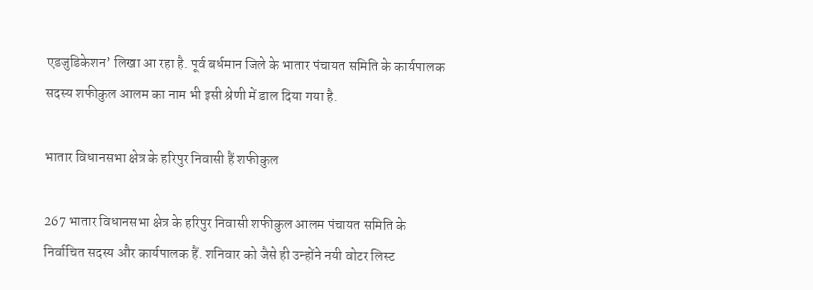एडजुडिकेशन’ लिखा आ रहा है. पूर्व बर्धमान जिले के भातार पंचायत समिति के कार्यपालक सदस्य शफीकुल आलम का नाम भी इसी श्रेणी में डाल दिया गया है.

भातार विधानसभा क्षेत्र के हरिपुर निवासी हैं शफीकुल

267 भातार विधानसभा क्षेत्र के हरिपुर निवासी शफीकुल आलम पंचायत समिति के निर्वाचित सदस्य और कार्यपालक हैं. शनिवार को जैसे ही उन्होंने नयी वोटर लिस्ट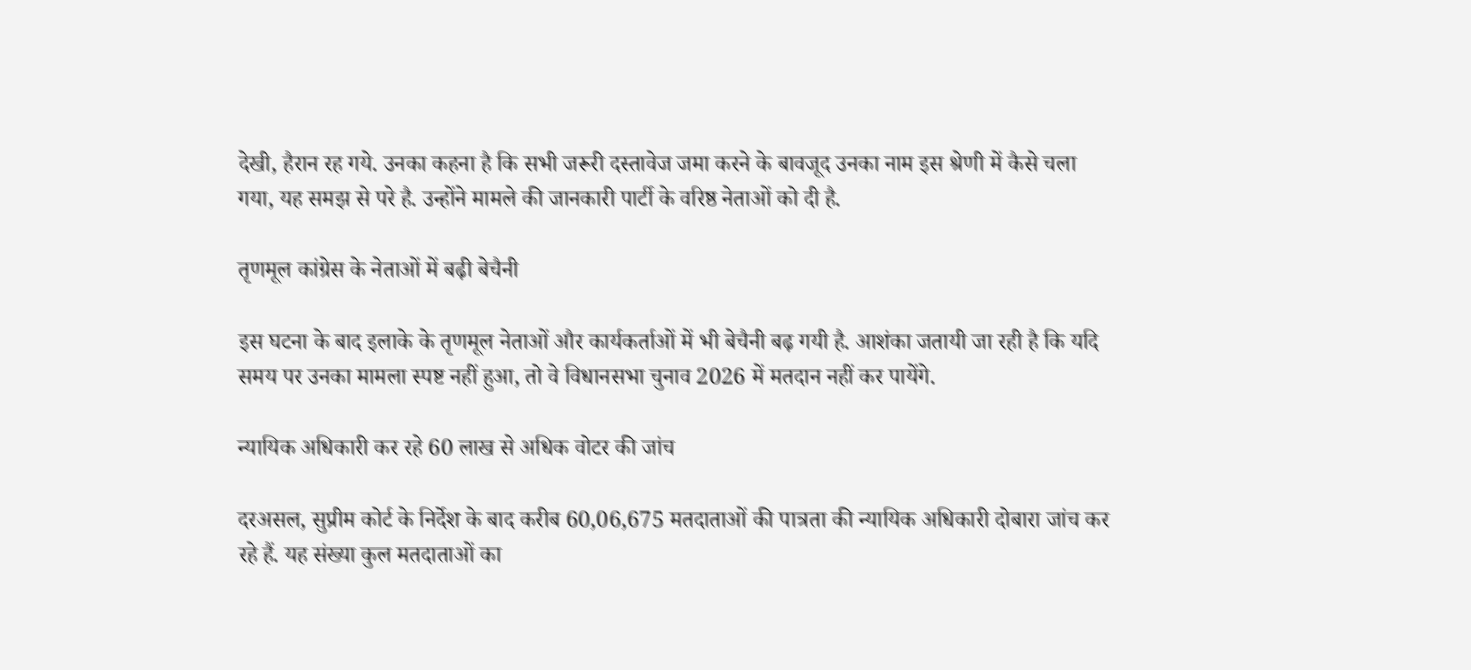देखी, हैरान रह गये. उनका कहना है कि सभी जरूरी दस्तावेज जमा करने के बावजूद उनका नाम इस श्रेणी में कैसे चला गया, यह समझ से परे है. उन्होंने मामले की जानकारी पार्टी के वरिष्ठ नेताओं को दी है.

तृणमूल कांग्रेस के नेताओं में बढ़ी बेचैनी

इस घटना के बाद इलाके के तृणमूल नेताओं और कार्यकर्ताओं में भी बेचैनी बढ़ गयी है. आशंका जतायी जा रही है कि यदि समय पर उनका मामला स्पष्ट नहीं हुआ, तो वे विधानसभा चुनाव 2026 में मतदान नहीं कर पायेंगे.

न्यायिक अधिकारी कर रहे 60 लाख से अधिक वोटर की जांच

दरअसल, सुप्रीम कोर्ट के निर्देश के बाद करीब 60,06,675 मतदाताओं की पात्रता की न्यायिक अधिकारी दोबारा जांच कर रहे हैं. यह संख्या कुल मतदाताओं का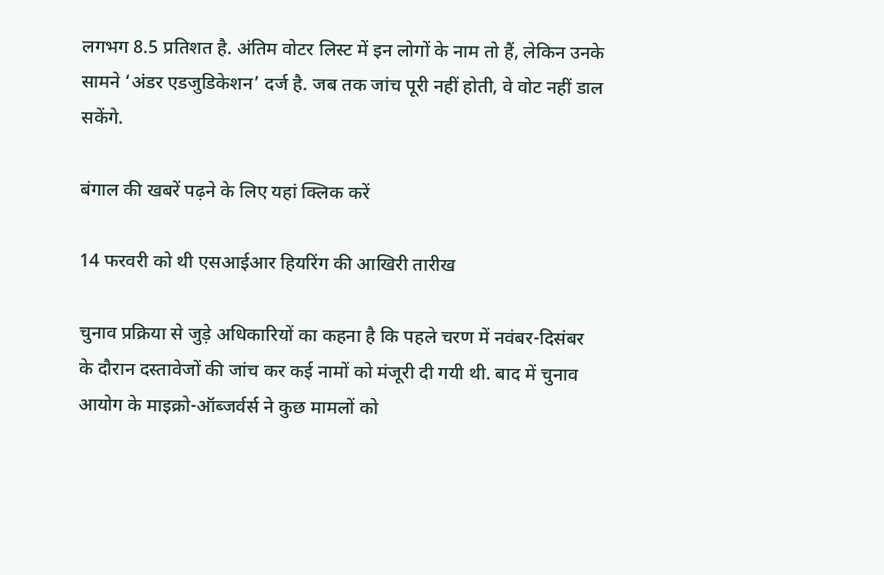लगभग 8.5 प्रतिशत है. अंतिम वोटर लिस्ट में इन लोगों के नाम तो हैं, लेकिन उनके सामने ‘अंडर एडजुडिकेशन’ दर्ज है. जब तक जांच पूरी नहीं होती, वे वोट नहीं डाल सकेंगे.

बंगाल की खबरें पढ़ने के लिए यहां क्लिक करें

14 फरवरी को थी एसआईआर हियरिंग की आखिरी तारीख

चुनाव प्रक्रिया से जुड़े अधिकारियों का कहना है कि पहले चरण में नवंबर-दिसंबर के दौरान दस्तावेजों की जांच कर कई नामों को मंजूरी दी गयी थी. बाद में चुनाव आयोग के माइक्रो-ऑब्जर्वर्स ने कुछ मामलों को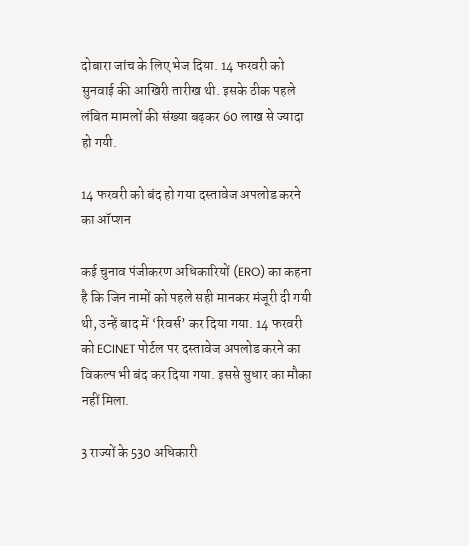दोबारा जांच के लिए भेज दिया. 14 फरवरी को सुनवाई की आखिरी तारीख थी. इसके ठीक पहले लंबित मामलों की संख्या बढ़कर 60 लाख से ज्यादा हो गयी.

14 फरवरी को बंद हो गया दस्तावेज अपलोड करने का ऑप्शन

कई चुनाव पंजीकरण अधिकारियों (ERO) का कहना है कि जिन नामों को पहले सही मानकर मंजूरी दी गयी थी, उन्हें बाद में ‘रिवर्स’ कर दिया गया. 14 फरवरी को ECINET पोर्टल पर दस्तावेज अपलोड करने का विकल्प भी बंद कर दिया गया. इससे सुधार का मौका नहीं मिला.

3 राज्यों के 530 अधिकारी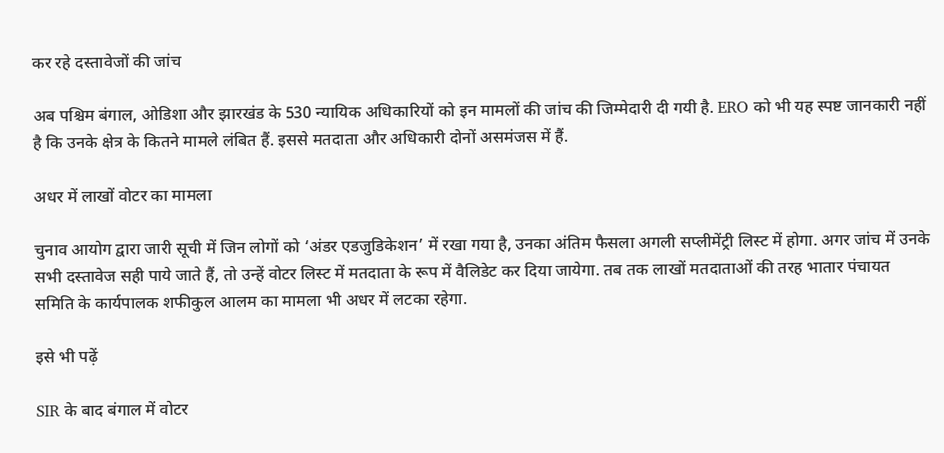कर रहे दस्तावेजों की जांच

अब पश्चिम बंगाल, ओडिशा और झारखंड के 530 न्यायिक अधिकारियों को इन मामलों की जांच की जिम्मेदारी दी गयी है. ERO को भी यह स्पष्ट जानकारी नहीं है कि उनके क्षेत्र के कितने मामले लंबित हैं. इससे मतदाता और अधिकारी दोनों असमंजस में हैं.

अधर में लाखों वोटर का मामला

चुनाव आयोग द्वारा जारी सूची में जिन लोगों को ‘अंडर एडजुडिकेशन’ में रखा गया है, उनका अंतिम फैसला अगली सप्लीमेंट्री लिस्ट में होगा. अगर जांच में उनके सभी दस्तावेज सही पाये जाते हैं, तो उन्हें वोटर लिस्ट में मतदाता के रूप में वैलिडेट कर दिया जायेगा. तब तक लाखों मतदाताओं की तरह भातार पंचायत समिति के कार्यपालक शफीकुल आलम का मामला भी अधर में लटका रहेगा.

इसे भी पढ़ें

SIR के बाद बंगाल में वोटर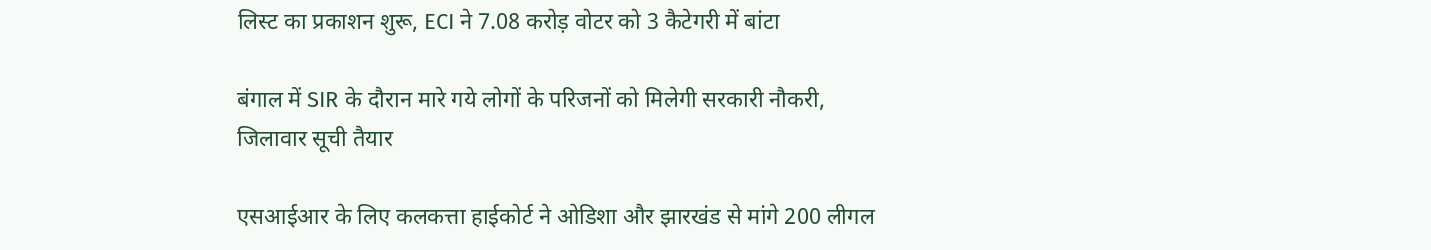लिस्ट का प्रकाशन शुरू, ECI ने 7.08 करोड़ वोटर को 3 कैटेगरी में बांटा

बंगाल में SIR के दौरान मारे गये लोगों के परिजनों को मिलेगी सरकारी नौकरी, जिलावार सूची तैयार

एसआईआर के लिए कलकत्ता हाईकोर्ट ने ओडिशा और झारखंड से मांगे 200 लीगल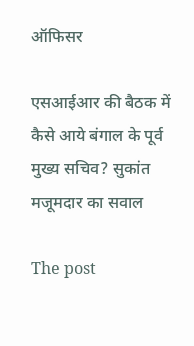ऑफिसर

एसआईआर की बैठक में कैसे आये बंगाल के पूर्व मुख्य सचिव? सुकांत मजूमदार का सवाल

The post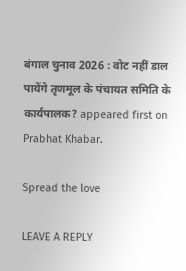बंगाल चुनाव 2026 : वोट नहीं डाल पायेंगे तृणमूल के पंचायत समिति के कार्यपालक? appeared first on Prabhat Khabar.

Spread the love

LEAVE A REPLY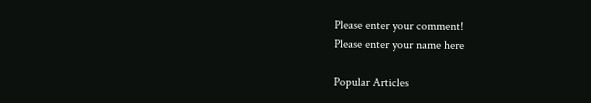Please enter your comment!
Please enter your name here

Popular Articles